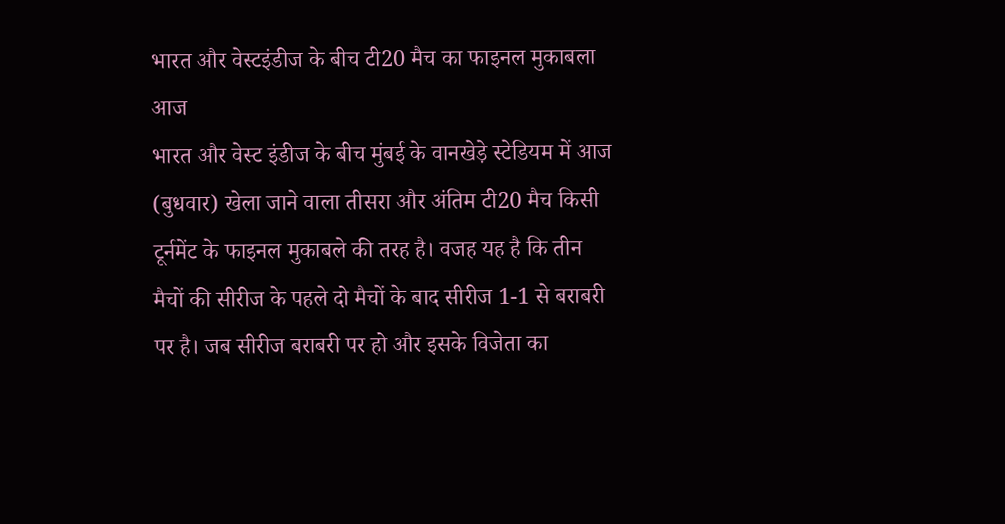भारत और वेस्टइंडीज के बीच टी20 मैच का फाइनल मुकाबला आज
भारत और वेस्ट इंडीज के बीच मुंबई के वानखेड़े स्टेडियम में आज (बुधवार) खेला जाने वाला तीसरा और अंतिम टी20 मैच किसी टूर्नमेंट के फाइनल मुकाबले की तरह है। वजह यह है कि तीन मैचों की सीरीज के पहले दो मैचों के बाद सीरीज 1-1 से बराबरी पर है। जब सीरीज बराबरी पर हो और इसके विजेता का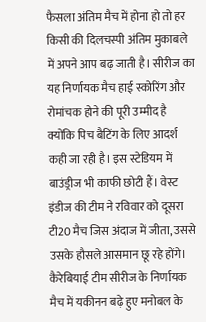फैसला अंतिम मैच में होना हो तो हर किसी की दिलचस्पी अंतिम मुकाबले में अपने आप बढ़ जाती है। सीरीज का यह निर्णायक मैच हाई स्कोरिंग और रोमांचक होने की पूरी उम्मीद है क्योंकि पिच बैटिंग के लिए आदर्श कही जा रही है। इस स्टेडियम में बाउंड्रीज भी काफी छोटी हैं। वेस्ट इंडीज की टीम ने रविवार को दूसरा टी20 मैच जिस अंदाज में जीता, उससे उसके हौसले आसमान छू रहे होंगे। कैरेबियाई टीम सीरीज के निर्णायक मैच में यकीनन बढ़े हुए मनोबल के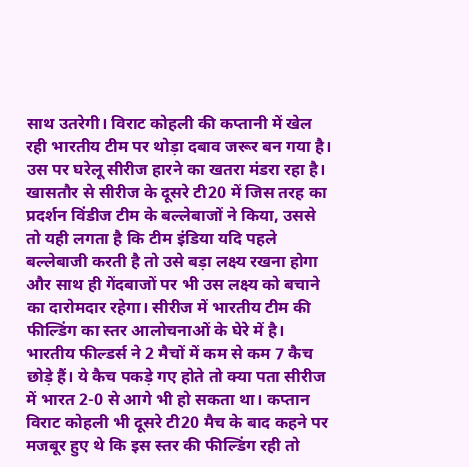साथ उतरेगी। विराट कोहली की कप्तानी में खेल रही भारतीय टीम पर थोड़ा दबाव जरूर बन गया है। उस पर घरेलू सीरीज हारने का खतरा मंडरा रहा है।
खासतौर से सीरीज के दूसरे टी20 में जिस तरह का प्रदर्शन विंडीज टीम के बल्लेबाजों ने किया, उससे तो यही लगता है कि टीम इंडिया यदि पहले बल्लेबाजी करती है तो उसे बड़ा लक्ष्य रखना होगा और साथ ही गेंदबाजों पर भी उस लक्ष्य को बचाने का दारोमदार रहेगा। सीरीज में भारतीय टीम की फील्डिंग का स्तर आलोचनाओं के घेरे में है। भारतीय फील्डर्स ने 2 मैचों में कम से कम 7 कैच छोड़े हैं। ये कैच पकड़े गए होते तो क्या पता सीरीज में भारत 2-0 से आगे भी हो सकता था। कप्तान विराट कोहली भी दूसरे टी20 मैच के बाद कहने पर मजबूर हुए थे कि इस स्तर की फील्डिंग रही तो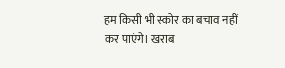हम किसी भी स्कोर का बचाव नहीं कर पाएंगे। खराब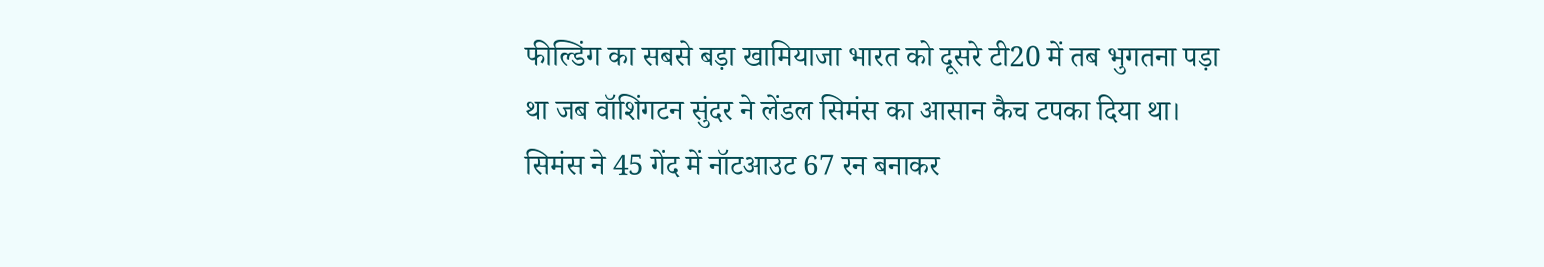फील्डिंग का सबसे बड़ा खामियाजा भारत को दूसरे टी20 में तब भुगतना पड़ा था जब वॉशिंगटन सुंदर ने लेंडल सिमंस का आसान कैच टपका दिया था।
सिमंस ने 45 गेंद में नॉटआउट 67 रन बनाकर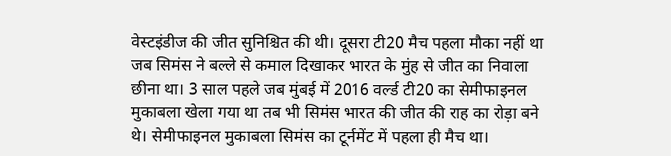वेस्टइंडीज की जीत सुनिश्चित की थी। दूसरा टी20 मैच पहला मौका नहीं था जब सिमंस ने बल्ले से कमाल दिखाकर भारत के मुंह से जीत का निवाला छीना था। 3 साल पहले जब मुंबई में 2016 वर्ल्ड टी20 का सेमीफाइनल मुकाबला खेला गया था तब भी सिमंस भारत की जीत की राह का रोड़ा बने थे। सेमीफाइनल मुकाबला सिमंस का टूर्नमेंट में पहला ही मैच था।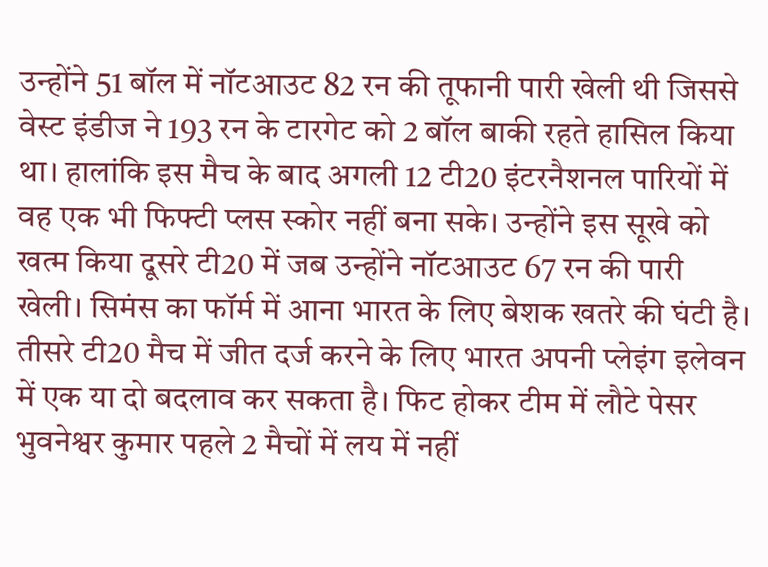उन्होंने 51 बॉल में नॉटआउट 82 रन की तूफानी पारी खेली थी जिससे वेस्ट इंडीज ने 193 रन के टारगेट को 2 बॉल बाकी रहते हासिल किया था। हालांकि इस मैच के बाद अगली 12 टी20 इंटरनैशनल पारियों में वह एक भी फिफ्टी प्लस स्कोर नहीं बना सके। उन्होंने इस सूखे को खत्म किया दूसरे टी20 में जब उन्होंने नॉटआउट 67 रन की पारी खेली। सिमंस का फॉर्म में आना भारत के लिए बेशक खतरे की घंटी है। तीसरे टी20 मैच में जीत दर्ज करने के लिए भारत अपनी प्लेइंग इलेवन में एक या दो बदलाव कर सकता है। फिट होकर टीम में लौटे पेसर भुवनेश्वर कुमार पहले 2 मैचों में लय में नहीं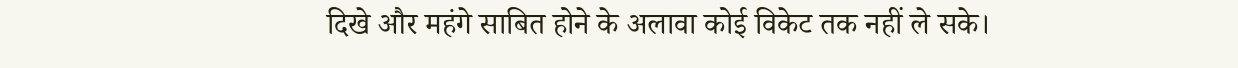दिखे और महंगे साबित होने के अलावा कोई विकेट तक नहीं ले सके।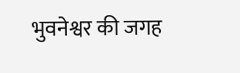भुवनेश्वर की जगह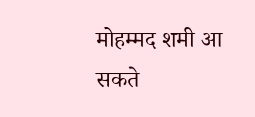मोहम्मद शमी आ सकते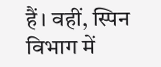हैं। वहीं, स्पिन विभाग में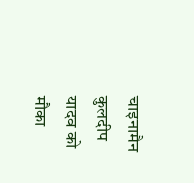चाइनामैन कुलदीप यादव को मौका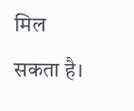मिल सकता है।